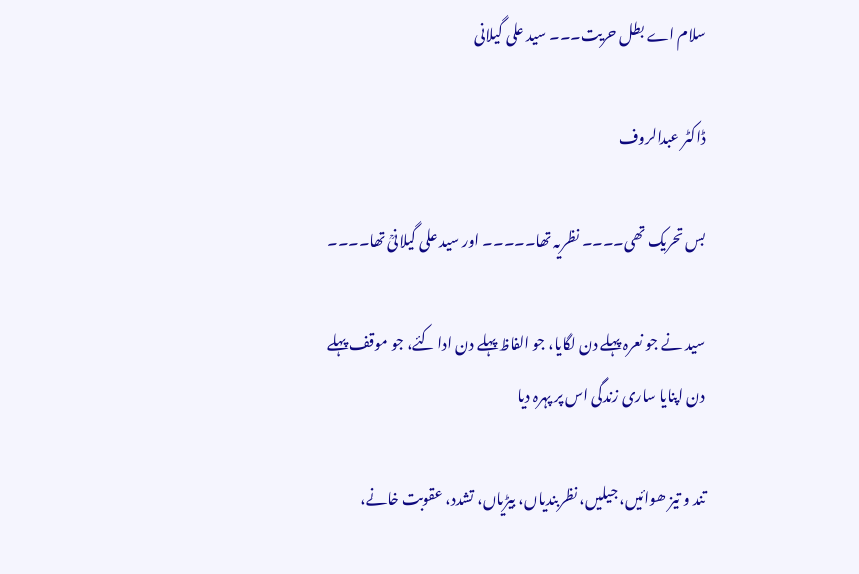سلام اے بطل حریت۔۔۔ سید علی گیلانی

ڈاکٹر عبدالروف

بس تحریک تھی۔۔۔۔ نظریہ تھا۔۔۔۔۔ اور سید علی گیلانیؒ تھا۔۔۔۔

سید نے جو نعرہ پہلے دن لگایا، جو الفاظ پہلے دن ادا کئے، جو موقف پہلے دن اپنایا ساری زندگی اس پر پہرہ دیا

تند و تیز ھوائیں، جیلیں، نظربندیاں، بیڑیاں، تشدد، عقوبت خانے،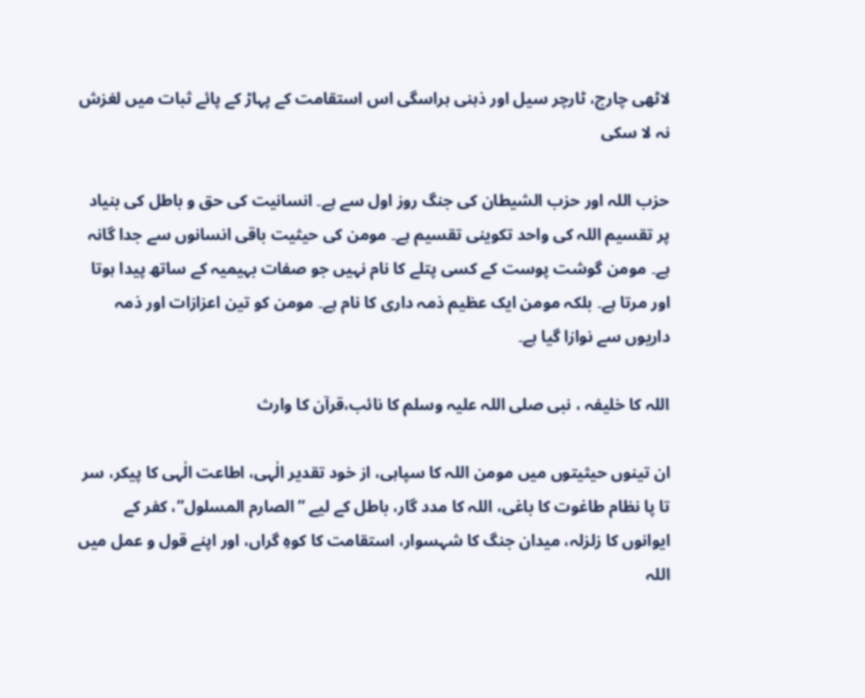لاٹھی چارج، ٹارچر سیل اور ذہنی ہراسگی اس استقامت کے پہاڑ کے پائے ثبات میں لغزش نہ لا سکی

حزب اللہ اور حزب الشیطان کی جنگ روز اول سے ہے۔ انسانیت کی حق و باطل کی بنیاد پر تقسیم اللہ کی واحد تکوینی تقسیم ہے۔ مومن کی حیثیت باقی انسانوں سے جدا گانہ ہے۔ مومن گوشت پوست کے کسی پتلے کا نام نہیں جو صفات بہیمیہ کے ساتھ پیدا ہوتا اور مرتا ہے۔ بلکہ مومن ایک عظیم ذمہ داری کا نام ہے۔ مومن کو تین اعزازات اور ذمہ داریوں سے نوازا گیا ہے۔

اللہ کا خلیفہ ، نبی صلی اللہ علیہ وسلم کا نائب،قرآن کا وارث

ان تینوں حیثیتوں میں مومن اللہ کا سپاہی، از خود تقدیر الٰہی، اطاعت الٰہی کا پیکر، سر تا پا نظام طاغوت کا باغی، اللہ کا مدد گار، باطل کے لیے ” الصارم المسلول”، کفر کے ایوانوں کا زلزلہ، میدان جنگ کا شہسوار، استقامت کا کوہِ گراں، اور اپنے قول و عمل میں اللہ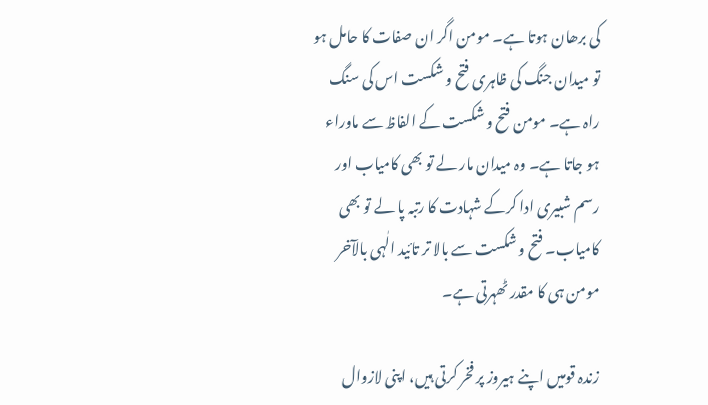کی برھان ہوتا ہے۔ مومن اگر ان صفات کا حامل ہو تو میدان جنگ کی ظاہری فتح و شکست اس کی سنگ راہ ہے۔ مومن فتح و شکست کے الفاظ سے ماوراء ہو جاتا ہے۔ وہ میدان مار لے تو بھی کامیاب اور رسم شبیری ادا کرکے شہادت کا رتبہ پا لے تو بھی کامیاب۔ فتح و شکست سے بالا تر تائید الٰہی بالآخر مومن ہی کا مقدر ٹھہرتی ہے۔

زندہ قومیں اپنے ہیروز پر فخر کرتی ہیں، اپنی لازوال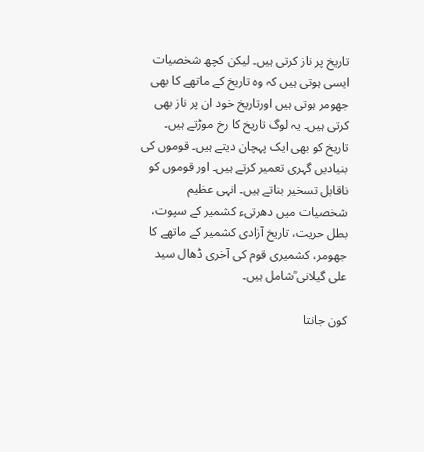تاریخ پر ناز کرتی ہیں۔ لیکن کچھ شخصیات ایسی ہوتی ہیں کہ وہ تاریخ کے ماتھے کا بھی جھومر ہوتی ہیں اورتاریخ خود ان پر ناز بھی کرتی ہیں۔ یہ لوگ تاریخ کا رخ موڑتے ہیں۔ تاریخ کو بھی ایک پہچان دیتے ہیں۔ قوموں کی بنیادیں گہری تعمیر کرتے ہیں۔ اور قوموں کو ناقابل تسخیر بناتے ہیں۔ انہی عظیم شخصیات میں دھرتیء کشمیر کے سپوت، بطل حریت، تاریخ آزادی کشمیر کے ماتھے کا جھومر، کشمیری قوم کی آخری ڈھال سید علی گیلانی ؒشامل ہیں۔

کون جانتا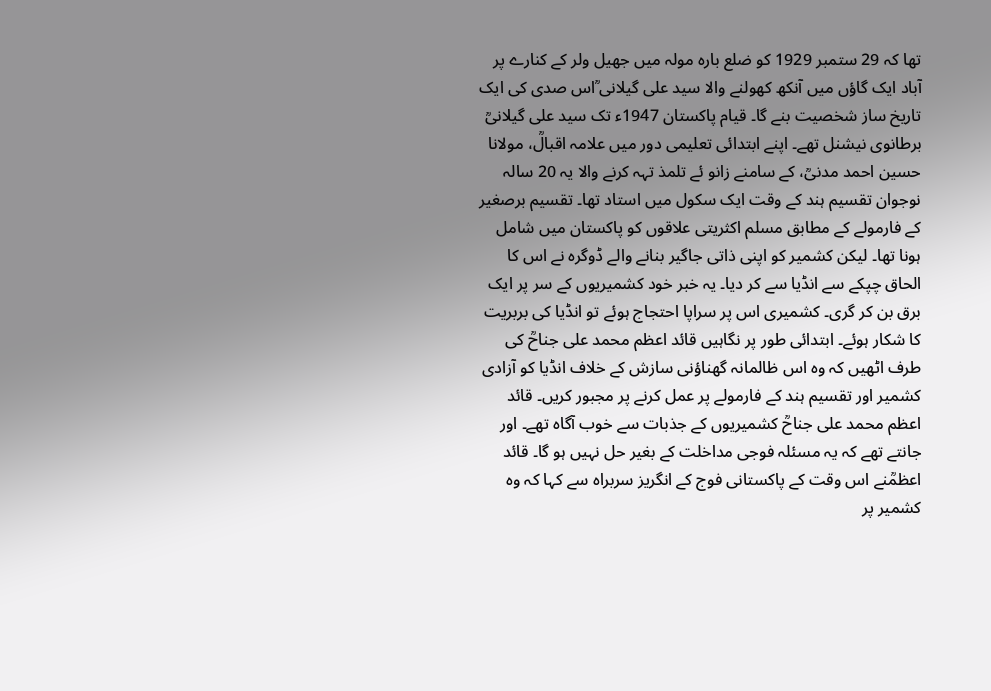تھا کہ 29 ستمبر 1929 کو ضلع بارہ مولہ میں جھیل ولر کے کنارے پر آباد ایک گاؤں میں آنکھ کھولنے والا سید علی گیلانی ؒاس صدی کی ایک تاریخ ساز شخصیت بنے گا۔ قیام پاکستان 1947ء تک سید علی گیلانیؒ برطانوی نیشنل تھے۔ اپنے ابتدائی تعلیمی دور میں علامہ اقبالؒ، مولانا حسین احمد مدنیؒ، کے سامنے زانو ئے تلمذ تہہ کرنے والا یہ 20 سالہ نوجوان تقسیم ہند کے وقت ایک سکول میں استاد تھا۔ تقسیم برصغیر کے فارمولے کے مطابق مسلم اکثریتی علاقوں کو پاکستان میں شامل ہونا تھا۔ لیکن کشمیر کو اپنی ذاتی جاگیر بنانے والے ڈوگرہ نے اس کا الحاق چپکے سے انڈیا سے کر دیا۔ یہ خبر خود کشمیریوں کے سر پر ایک برق بن کر گری۔ کشمیری اس پر سراپا احتجاج ہوئے تو انڈیا کی بربریت کا شکار ہوئے۔ ابتدائی طور پر نگاہیں قائد اعظم محمد علی جناحؒ کی طرف اٹھیں کہ وہ اس ظالمانہ گھناؤنی سازش کے خلاف انڈیا کو آزادی کشمیر اور تقسیم ہند کے فارمولے پر عمل کرنے پر مجبور کریں۔ قائد اعظم محمد علی جناحؒ کشمیریوں کے جذبات سے خوب آگاہ تھے۔ اور جانتے تھے کہ یہ مسئلہ فوجی مداخلت کے بغیر حل نہیں ہو گا۔ قائد اعظمؒنے اس وقت کے پاکستانی فوج کے انگریز سربراہ سے کہا کہ وہ کشمیر پر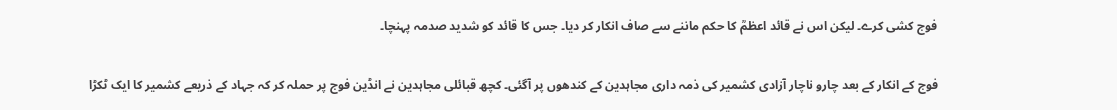فوج کشی کرے۔ لیکن اس نے قائد اعظمؒ کا حکم ماننے سے صاف انکار کر دیا۔ جس کا قائد کو شدید صدمہ پہنچا۔

فوج کے انکار کے بعد چارو ناچار آزادی کشمیر کی ذمہ داری مجاہدین کے کندھوں پر آگئی۔ کچھ قبائلی مجاہدین نے انڈین فوج پر حملہ کر کہ جہاد کے ذریعے کشمیر کا ایک ٹکڑا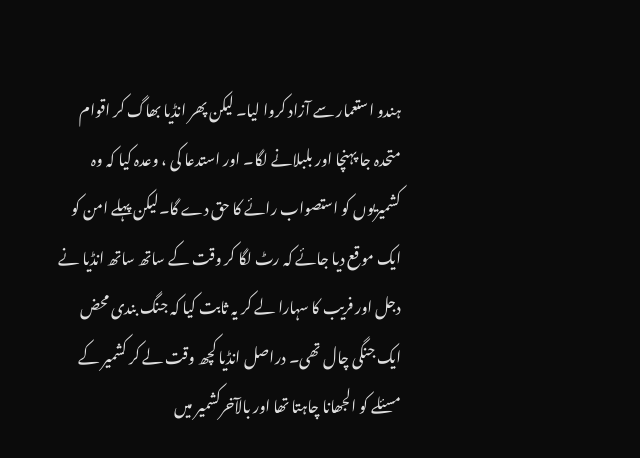ہندو استعمار سے آزاد کروا لیا۔ لیکن پھر انڈیا بھاگ کر اقوام متحدہ جا پہنچا اور بلبلانے لگا۔ اور استدعا کی ، وعدہ کیا کہ وہ کشمیریوں کو استصواب رائے کا حق دے گا۔لیکن پہلے امن کو ایک موقع دیا جائے کہ رٹ لگا کر وقت کے ساتھ ساتھ انڈیا نے دجل اور فریب کا سہارا لے کر یہ ثابت کیا کہ جنگ بندی محض ایک جنگی چال تھی۔ دراصل انڈیا کچھ وقت لے کر کشمیر کے مسئلے کو الجھانا چاہتا تھا اور بالآخرکشمیر میں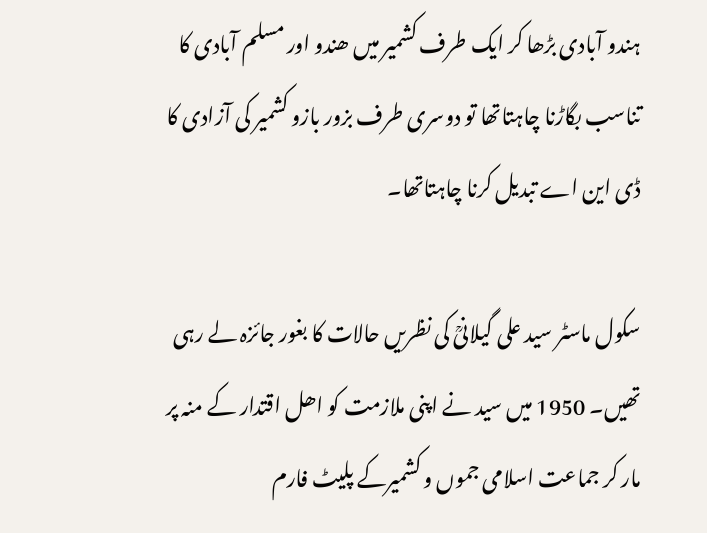ہندو آبادی بڑھا کر ایک طرف کشمیر میں ھندو اور مسلم آبادی کا تناسب بگاڑنا چاہتاتھا تو دوسری طرف بزور بازو کشمیر کی آزادی کا ڈی این اے تبدیل کرنا چاہتاتھا۔

سکول ماسٹر سید علی گیلانیؒ کی نظریں حالات کا بغور جائزہ لے رہی تھیں۔ 1950 میں سید نے اپنی ملازمت کو اھل اقتدار کے منہ پر مار کر جماعت اسلامی جموں و کشمیرکے پلیٹ فارم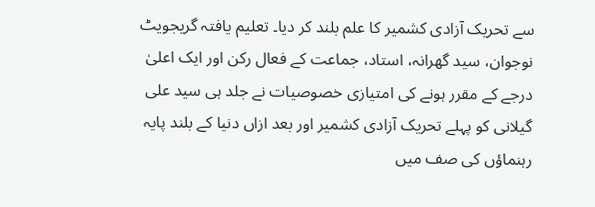سے تحریک آزادی کشمیر کا علم بلند کر دیا۔ تعلیم یافتہ گریجویٹ نوجوان، سید گھرانہ، استاد، جماعت کے فعال رکن اور ایک اعلیٰ درجے کے مقرر ہونے کی امتیازی خصوصیات نے جلد ہی سید علی گیلانی کو پہلے تحریک آزادی کشمیر اور بعد ازاں دنیا کے بلند پایہ رہنماؤں کی صف میں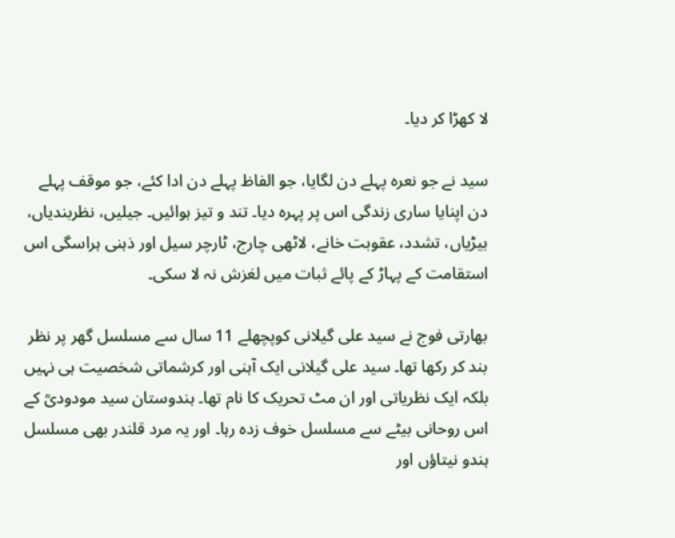لا کھڑا کر دیا۔

سید نے جو نعرہ پہلے دن لگایا، جو الفاظ پہلے دن ادا کئے، جو موقف پہلے دن اپنایا ساری زندگی اس پر پہرہ دیا۔ تند و تیز ہوائیں۔ جیلیں، نظربندیاں، بیڑیاں، تشدد، عقوبت خانے، لاٹھی چارج، ٹارچر سیل اور ذہنی ہراسگی اس استقامت کے پہاڑ کے پائے ثبات میں لغزش نہ لا سکی۔

بھارتی فوج نے سید علی گیلانی کوپچھلے 11 سال سے مسلسل گھر پر نظر بند کر رکھا تھا۔ سید علی گیلانی ایک آہنی اور کرشماتی شخصیت ہی نہیں بلکہ ایک نظریاتی اور ان مٹ تحریک کا نام تھا۔ ہندوستان سید مودودیؒ کے اس روحانی بیٹے سے مسلسل خوف زدہ رہا۔ اور یہ مرد قلندر بھی مسلسل ہندو نیتاؤں اور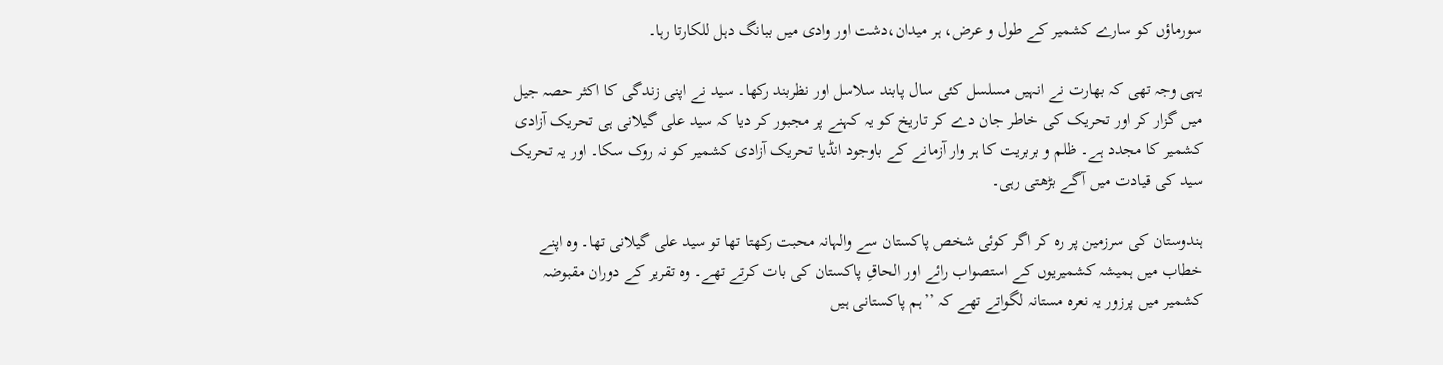سورماؤں کو سارے کشمیر کے طول و عرض، ہر میدان،دشت اور وادی میں ببانگ دہل للکارتا رہا۔

یہی وجہ تھی کہ بھارت نے انہیں مسلسل کئی سال پابند سلاسل اور نظربند رکھا۔ سید نے اپنی زندگی کا اکثر حصہ جیل میں گزار کر اور تحریک کی خاطر جان دے کر تاریخ کو یہ کہنے پر مجبور کر دیا کہ سید علی گیلانی ہی تحریک آزادی کشمیر کا مجدد ہے۔ ظلم و بربریت کا ہر وار آزمانے کے باوجود انڈیا تحریک آزادی کشمیر کو نہ روک سکا۔ اور یہ تحریک سید کی قیادت میں آگے بڑھتی رہی۔

ہندوستان کی سرزمین پر رہ کر اگر کوئی شخص پاکستان سے والہانہ محبت رکھتا تھا تو سید علی گیلانی تھا۔ وہ اپنے خطاب میں ہمیشہ کشمیریوں کے استصواب رائے اور الحاقِ پاکستان کی بات کرتے تھے۔ وہ تقریر کے دوران مقبوضہ کشمیر میں پرزور یہ نعرہ مستانہ لگواتے تھے کہ ’’ہم پاکستانی ہیں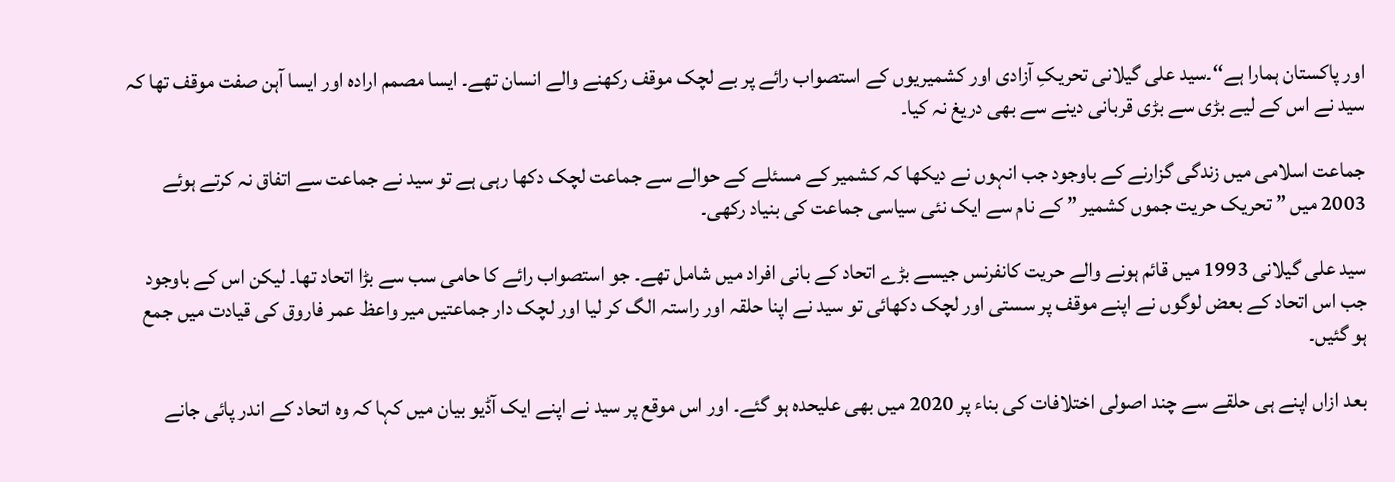اور پاکستان ہمارا ہے‘‘۔سید علی گیلانی تحریکِ آزادی اور کشمیریوں کے استصواب رائے پر بے لچک موقف رکھنے والے انسان تھے۔ ایسا مصمم ارادہ اور ایسا آہن صفت موقف تھا کہ سید نے اس کے لیے بڑی سے بڑی قربانی دینے سے بھی دریغ نہ کیا۔

جماعت اسلامی میں زندگی گزارنے کے باوجود جب انہوں نے دیکھا کہ کشمیر کے مسئلے کے حوالے سے جماعت لچک دکھا رہی ہے تو سید نے جماعت سے اتفاق نہ کرتے ہوئے 2003 میں ” تحریک حریت جموں کشمیر ” کے نام سے ایک نئی سیاسی جماعت کی بنیاد رکھی۔

سید علی گیلانی 1993 میں قائم ہونے والے حریت کانفرنس جیسے بڑے اتحاد کے بانی افراد میں شامل تھے۔ جو استصواب رائے کا حامی سب سے بڑا اتحاد تھا۔ لیکن اس کے باوجود جب اس اتحاد کے بعض لوگوں نے اپنے موقف پر سستی اور لچک دکھائی تو سید نے اپنا حلقہ اور راستہ الگ کر لیا اور لچک دار جماعتیں میر واعظ عمر فاروق کی قیادت میں جمع ہو گئیں۔

بعد ازاں اپنے ہی حلقے سے چند اصولی اختلافات کی بناء پر 2020 میں بھی علیحدہ ہو گئے۔ اور اس موقع پر سید نے اپنے ایک آڈیو بیان میں کہا کہ وہ اتحاد کے اندر پائی جانے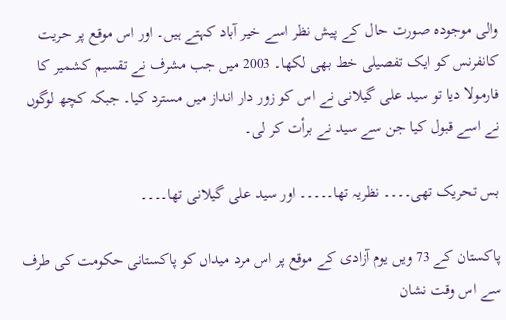والی موجودہ صورت حال کے پیش نظر اسے خیر آباد کہتے ہیں۔ اور اس موقع پر حریت کانفرنس کو ایک تفصیلی خط بھی لکھا۔ 2003 میں جب مشرف نے تقسیم کشمیر کا فارمولا دیا تو سید علی گیلانی نے اس کو زور دار انداز میں مسترد کیا۔ جبکہ کچھ لوگوں نے اسے قبول کیا جن سے سید نے برأت کر لی۔

بس تحریک تھی۔۔۔۔ نظریہ تھا۔۔۔۔۔ اور سید علی گیلانی تھا۔۔۔۔

پاکستان کے 73 ویں یوم آزادی کے موقع پر اس مرد میداں کو پاکستانی حکومت کی طرف سے اس وقت نشان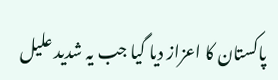پاکستان کا اعزاز دیا گیا جب یہ شدید علیل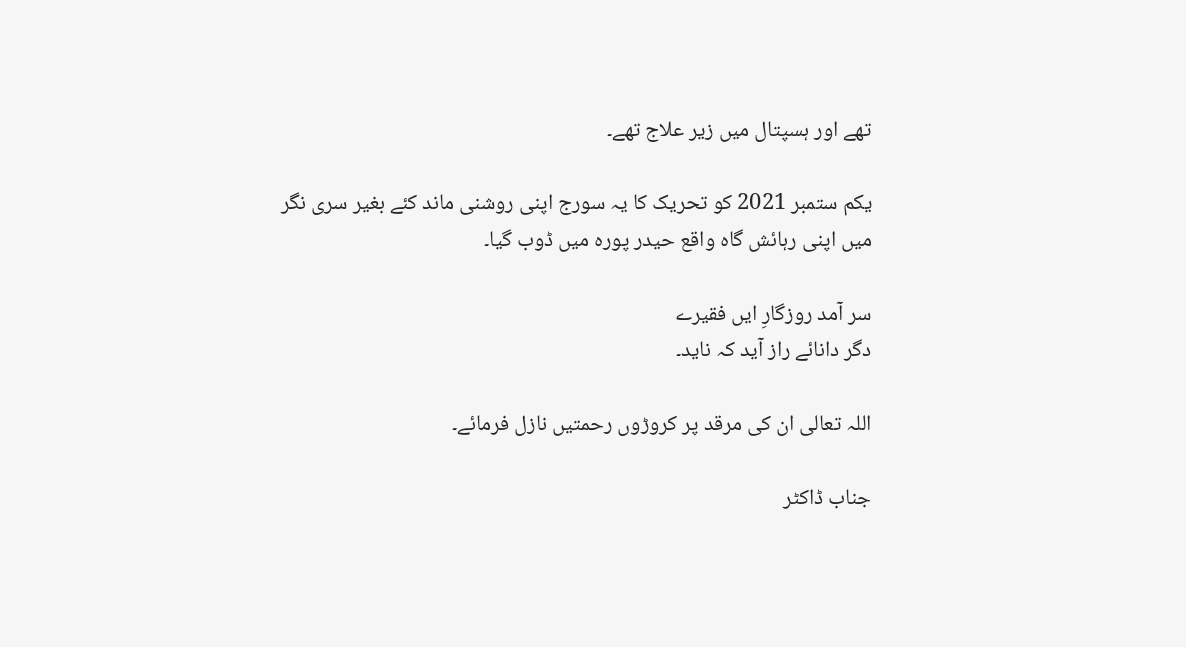تھے اور ہسپتال میں زیر علاج تھے۔

یکم ستمبر 2021 کو تحریک کا یہ سورج اپنی روشنی ماند کئے بغیر سری نگر میں اپنی رہائش گاہ واقع حیدر پورہ میں ڈوب گیا۔

سر آمد روزگارِ ایں فقیرے
دگر دانائے راز آید کہ ناید۔

اللہ تعالی ان کی مرقد پر کروڑوں رحمتیں نازل فرمائے۔

جناب ڈاکٹر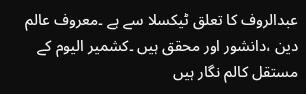عبدالروف کا تعلق ٹیکسلا سے ہے ۔معروف عالم دین ،دانشور اور محقق ہیں ۔کشمیر الیوم کے مستقل کالم نگار ہیں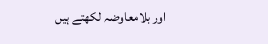اور بلامعاوضہ لکھتے ہیں